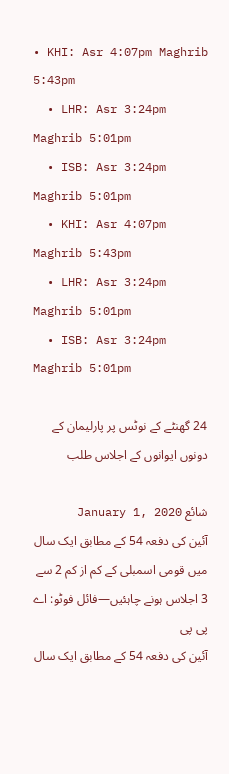• KHI: Asr 4:07pm Maghrib 5:43pm
  • LHR: Asr 3:24pm Maghrib 5:01pm
  • ISB: Asr 3:24pm Maghrib 5:01pm
  • KHI: Asr 4:07pm Maghrib 5:43pm
  • LHR: Asr 3:24pm Maghrib 5:01pm
  • ISB: Asr 3:24pm Maghrib 5:01pm

24 گھنٹے کے نوٹس پر پارلیمان کے دونوں ایوانوں کے اجلاس طلب

شائع January 1, 2020
آئین کی دفعہ 54 کے مطابق ایک سال میں قومی اسمبلی کے کم از کم 2 سے 3 اجلاس ہونے چاہئیں—فائل فوٹو: اے پی پی
آئین کی دفعہ 54 کے مطابق ایک سال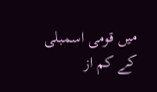میں قومی اسمبلی کے کم از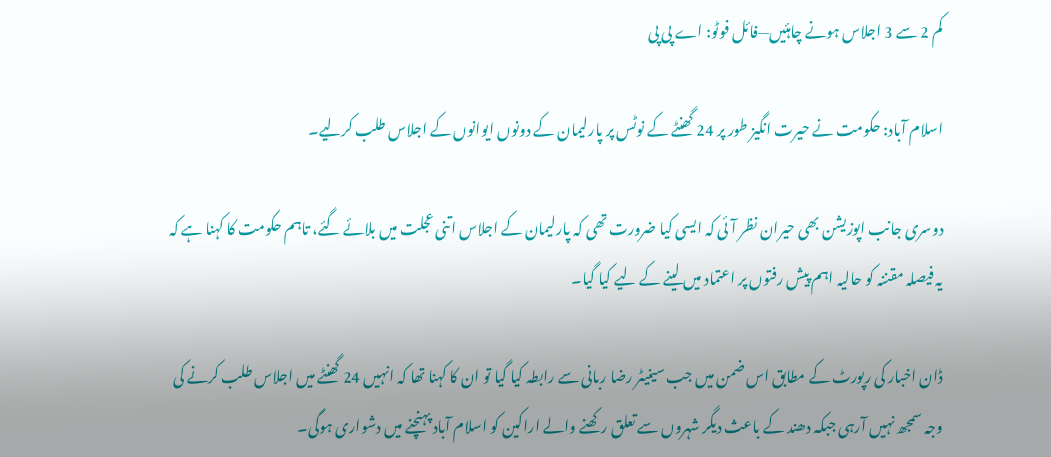کم 2 سے 3 اجلاس ہونے چاہئیں—فائل فوٹو: اے پی پی

اسلام آباد: حکومت نے حیرت انگیز طور پر 24 گھنٹے کے نوٹس پر پارلیمان کے دونوں ایوانوں کے اجلاس طلب کرلیے۔

دوسری جانب اپوزیشن بھی حیران نظر آئی کہ ایسی کیا ضرورت تھی کہ پارلیمان کے اجلاس اتنی عجلت میں بلائے گئے، تاہم حکومت کا کہنا ہے کہ یہ فیصلہ مقننہ کو حالیہ اہم پیش رفتوں پر اعتماد میں لینے کے لیے کیا گیا۔

ڈان اخبار کی رپورٹ کے مطابق اس ضمن میں جب سینیٹر رضا ربانی سے رابطہ کیا گیا تو ان کا کہنا تھا کہ انہیں 24 گھنٹے میں اجلاس طلب کرنے کی وجہ سمجھ نہیں آرہی جبکہ دھند کے باعث دیگر شہروں سے تعلق رکھنے والے اراکین کو اسلام آباد پہنچنے میں دشواری ہوگی۔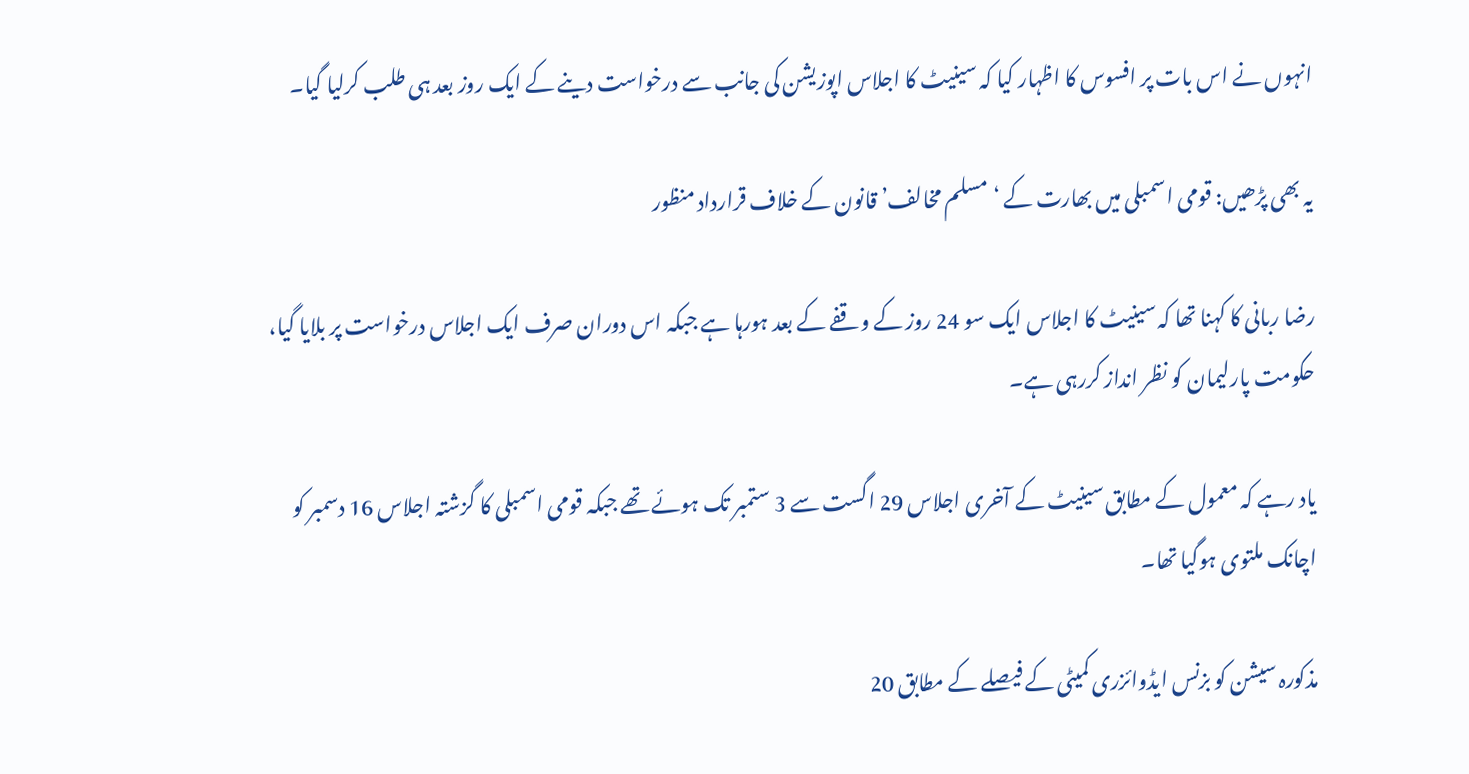انہوں نے اس بات پر افسوس کا اظہار کیا کہ سینیٹ کا اجلاس اپوزیشن کی جانب سے درخواست دینے کے ایک روز بعد ہی طلب کرلیا گیا۔

یہ بھی پڑھیں: قومی اسمبلی میں بھارت کے ‘مسلم مخالف’ قانون کے خلاف قرارداد منظور

رضا ربانی کا کہنا تھا کہ سینیٹ کا اجلاس ایک سو 24 روز کے وقفے کے بعد ہورہا ہے جبکہ اس دوران صرف ایک اجلاس درخواست پر بلایا گیا، حکومت پارلیمان کو نظر انداز کررہی ہے۔

یاد رہے کہ معمول کے مطابق سینیٹ کے آخری اجلاس 29 اگست سے 3 ستمبر تک ہوئے تھے جبکہ قومی اسمبلی کا گزشتہ اجلاس 16 دسمبر کو اچانک ملتوی ہوگیا تھا۔

مذکورہ سیشن کو بزنس ایڈوائزری کمیٹی کے فیصلے کے مطابق 20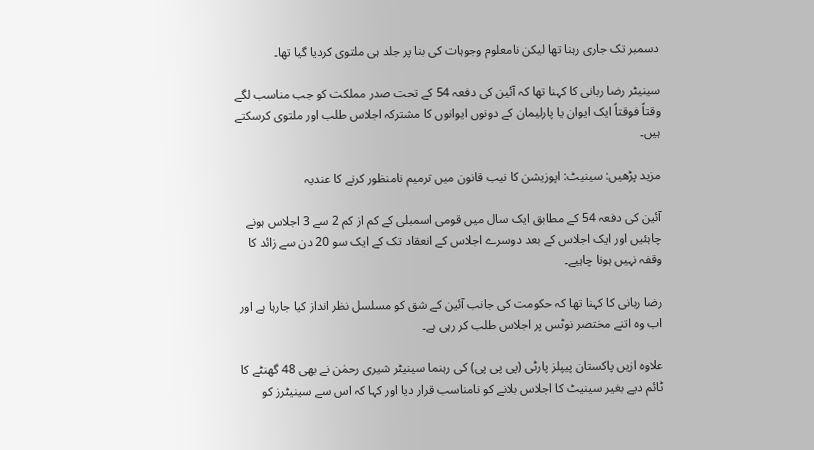دسمبر تک جاری رہنا تھا لیکن نامعلوم وجوہات کی بنا پر جلد ہی ملتوی کردیا گیا تھا۔

سینیٹر رضا ربانی کا کہنا تھا کہ آئین کی دفعہ 54 کے تحت صدر مملکت کو جب مناسب لگے وقتاً فوقتاً ایک ایوان یا پارلیمان کے دونوں ایوانوں کا مشترکہ اجلاس طلب اور ملتوی کرسکتے ہیں۔

مزید پڑھیں: سینیٹ: اپوزیشن کا نیب قانون میں ترمیم نامنظور کرنے کا عندیہ

آئین کی دفعہ 54 کے مطابق ایک سال میں قومی اسمبلی کے کم از کم 2 سے 3 اجلاس ہونے چاہئیں اور ایک اجلاس کے بعد دوسرے اجلاس کے انعقاد تک کے ایک سو 20 دن سے زائد کا وقفہ نہیں ہونا چاہیے۔

رضا ربانی کا کہنا تھا کہ حکومت کی جانب آئین کے شق کو مسلسل نظر انداز کیا جارہا ہے اور اب وہ اتنے مختصر نوٹس پر اجلاس طلب کر رہی ہے۔

علاوہ ازیں پاکستان پیپلز پارٹی (پی پی پی) کی رہنما سینیٹر شیری رحمٰن نے بھی 48 گھنٹے کا ٹائم دیے بغیر سینیٹ کا اجلاس بلانے کو نامناسب قرار دیا اور کہا کہ اس سے سینیٹرز کو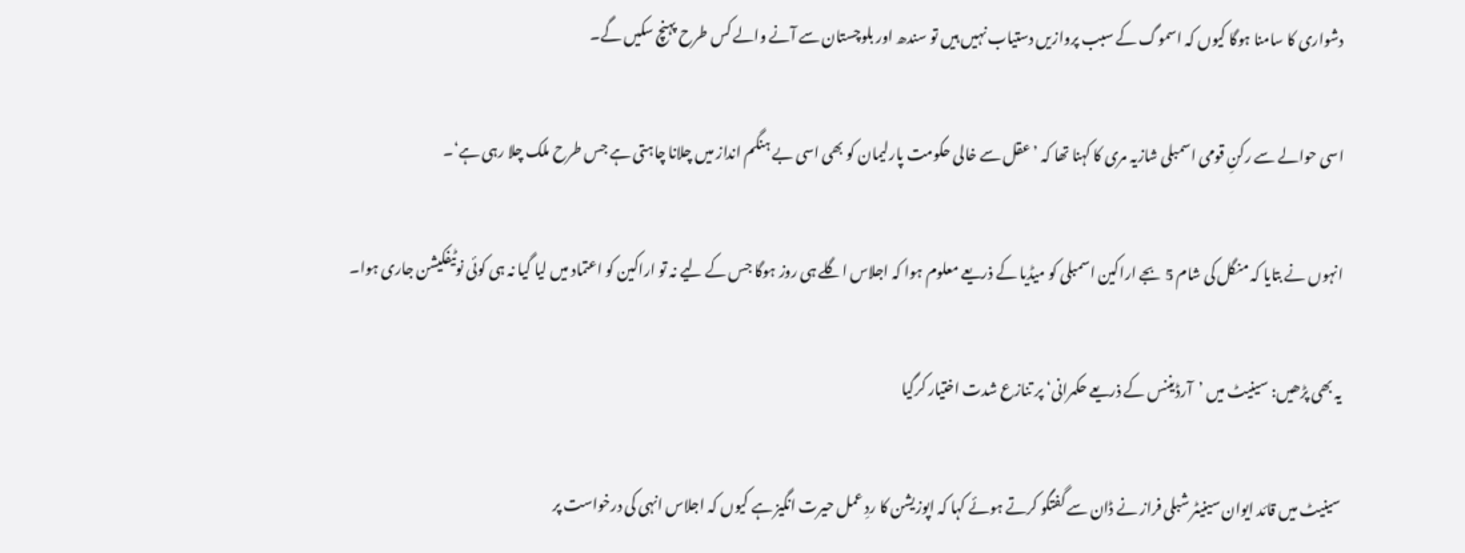دشواری کا سامنا ہوگا کیوں کہ اسموگ کے سبب پروازیں دستیاب نہیں ہیں تو سندھ اور بلوچستان سے آنے والے کس طرح پہنچ سکیں گے۔

اسی حوالے سے رکنِ قومی اسمبلی شازیہ مری کا کہنا تھا کہ ’عقل سے خالی حکومت پارلیمان کو بھی اسی بے ہنگم انداز میں چلانا چاہتی ہے جس طرح ملک چلا رہی ہے‘۔

انہوں نے بتایا کہ منگل کی شام 5 بجے اراکین اسمبلی کو میڈیا کے ذریعے معلوم ہوا کہ اجلاس اگلے ہی روز ہوگا جس کے لیے نہ تو اراکین کو اعتماد میں لیا گیا نہ ہی کوئی نوٹیفکیشن جاری ہوا۔

یہ بھی پڑھیں: سینیٹ میں ’آرڈیننس کے ذریعے حکمرانی‘ پر تنازع شدت اختیار کرگیا

سینیٹ میں قائد ایوان سینیٹر شبلی فراز نے ڈان سے گفتگو کرتے ہوئے کہا کہ اپوزیشن کا ردِ عمل حیرت انگیز ہے کیوں کہ اجلاس انہی کی درخواست پر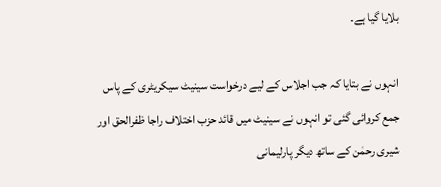بلایا گیا ہے۔

انہوں نے بتایا کہ جب اجلاس کے لیے درخواست سینیٹ سیکریٹری کے پاس جمع کروائی گئی تو انہوں نے سینیٹ میں قائد حزب اختلاف راجا ظفرالحق اور شیری رحمٰن کے ساتھ دیگر پارلیمانی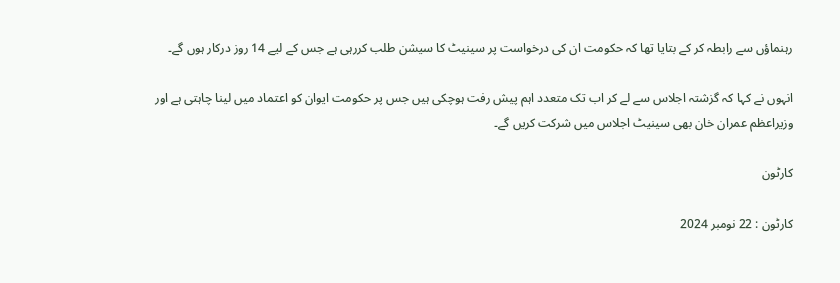رہنماؤں سے رابطہ کر کے بتایا تھا کہ حکومت ان کی درخواست پر سینیٹ کا سیشن طلب کررہی ہے جس کے لیے 14 روز درکار ہوں گے۔

انہوں نے کہا کہ گزشتہ اجلاس سے لے کر اب تک متعدد اہم پیش رفت ہوچکی ہیں جس پر حکومت ایوان کو اعتماد میں لینا چاہتی ہے اور وزیراعظم عمران خان بھی سینیٹ اجلاس میں شرکت کریں گے۔

کارٹون

کارٹون : 22 نومبر 2024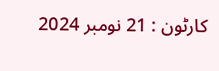کارٹون : 21 نومبر 2024